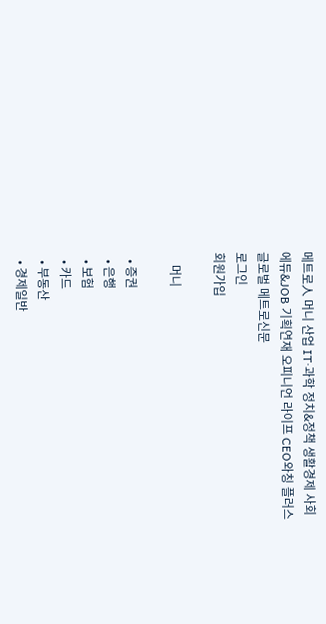메트로人 머니 산업 IT·과학 정치&정책 생활경제 사회 에듀&JOB 기획연재 오피니언 라이프 CEO와칭 플러스
글로벌 메트로신문
로그인
회원가입

    머니

  • 증권
  • 은행
  • 보험
  • 카드
  • 부동산
  • 경제일반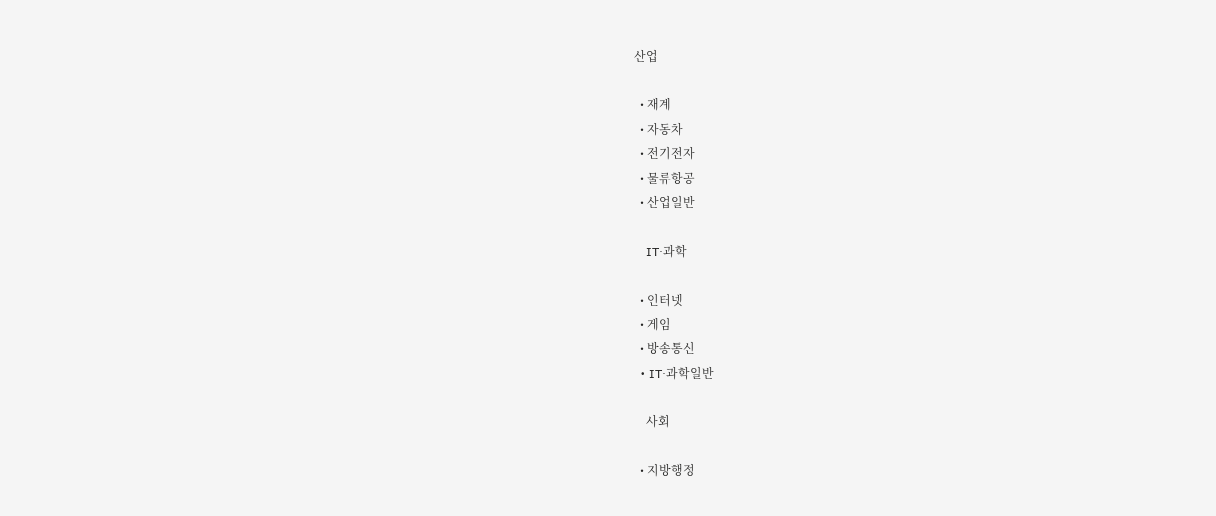산업

  • 재계
  • 자동차
  • 전기전자
  • 물류항공
  • 산업일반

    IT·과학

  • 인터넷
  • 게임
  • 방송통신
  • IT·과학일반

    사회

  • 지방행정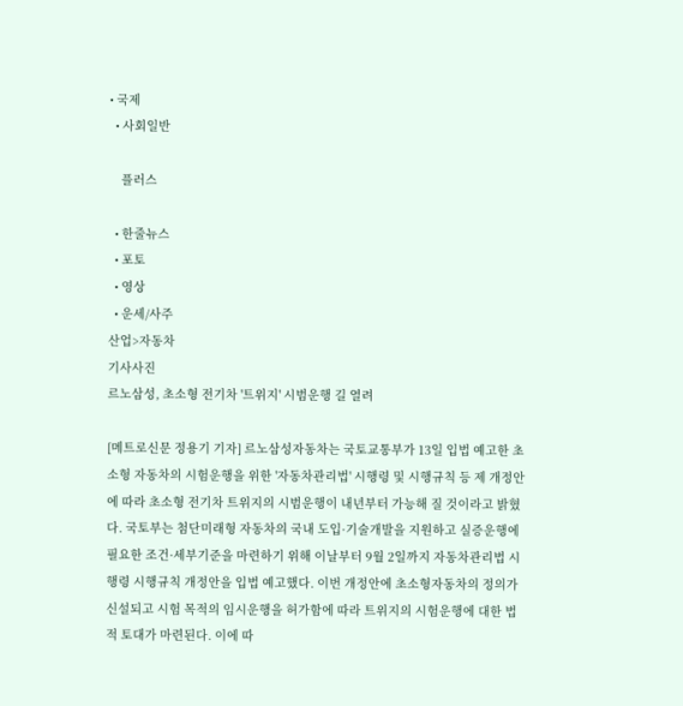• 국제
  • 사회일반

    플러스

  • 한줄뉴스
  • 포토
  • 영상
  • 운세/사주
산업>자동차
기사사진
르노삼성, 초소형 전기차 '트위지' 시범운행 길 열려

[메트로신문 정용기 기자] 르노삼성자동차는 국토교통부가 13일 입법 예고한 초소형 자동차의 시험운행을 위한 '자동차관리법' 시행령 및 시행규칙 등 제 개정안에 따라 초소형 전기차 트위지의 시범운행이 내년부터 가능해 질 것이라고 밝혔다. 국토부는 첨단미래형 자동차의 국내 도입·기술개발을 지원하고 실증운행에 필요한 조건·세부기준을 마련하기 위해 이날부터 9월 2일까지 자동차관리법 시행령 시행규칙 개정안을 입법 예고했다. 이번 개정안에 초소형자동차의 정의가 신설되고 시험 목적의 임시운행을 허가함에 따라 트위지의 시험운행에 대한 법적 토대가 마련된다. 이에 따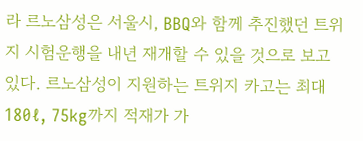라 르노삼성은 서울시, BBQ와 함께 추진했던 트위지 시험운행을 내년 재개할 수 있을 것으로 보고 있다. 르노삼성이 지원하는 트위지 카고는 최대 180ℓ, 75kg까지 적재가 가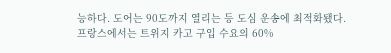능하다. 도어는 90도까지 열리는 등 도심 운송에 최적화됐다. 프랑스에서는 트위지 카고 구입 수요의 60%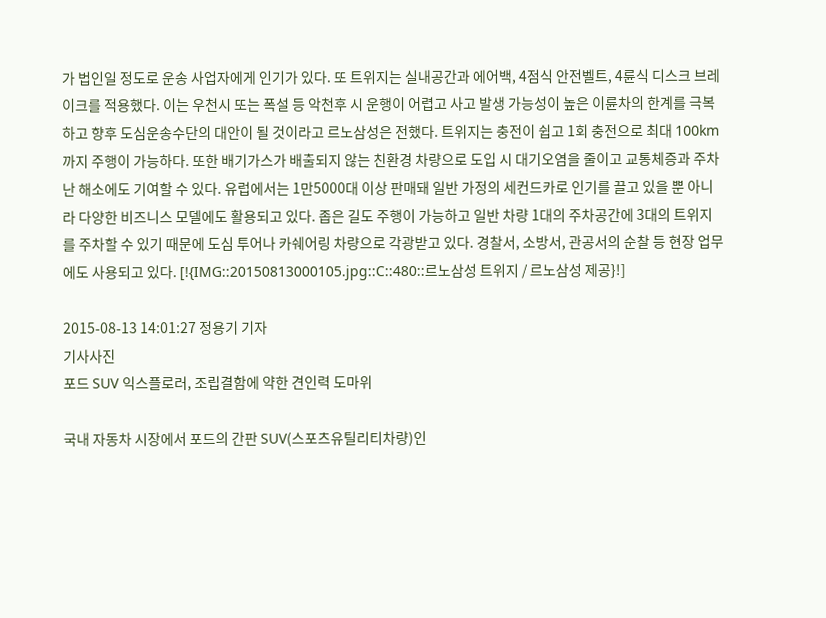가 법인일 정도로 운송 사업자에게 인기가 있다. 또 트위지는 실내공간과 에어백, 4점식 안전벨트, 4륜식 디스크 브레이크를 적용했다. 이는 우천시 또는 폭설 등 악천후 시 운행이 어렵고 사고 발생 가능성이 높은 이륜차의 한계를 극복하고 향후 도심운송수단의 대안이 될 것이라고 르노삼성은 전했다. 트위지는 충전이 쉽고 1회 충전으로 최대 100km까지 주행이 가능하다. 또한 배기가스가 배출되지 않는 친환경 차량으로 도입 시 대기오염을 줄이고 교통체증과 주차난 해소에도 기여할 수 있다. 유럽에서는 1만5000대 이상 판매돼 일반 가정의 세컨드카로 인기를 끌고 있을 뿐 아니라 다양한 비즈니스 모델에도 활용되고 있다. 좁은 길도 주행이 가능하고 일반 차량 1대의 주차공간에 3대의 트위지를 주차할 수 있기 때문에 도심 투어나 카쉐어링 차량으로 각광받고 있다. 경찰서, 소방서, 관공서의 순찰 등 현장 업무에도 사용되고 있다. [!{IMG::20150813000105.jpg::C::480::르노삼성 트위지 / 르노삼성 제공}!]

2015-08-13 14:01:27 정용기 기자
기사사진
포드 SUV 익스플로러, 조립결함에 약한 견인력 도마위

국내 자동차 시장에서 포드의 간판 SUV(스포츠유틸리티차량)인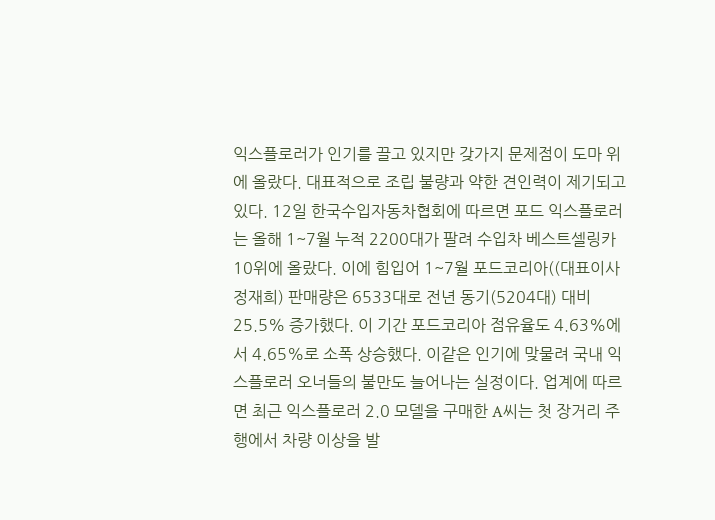익스플로러가 인기를 끌고 있지만 갖가지 문제점이 도마 위에 올랐다. 대표적으로 조립 불량과 약한 견인력이 제기되고 있다. 12일 한국수입자동차협회에 따르면 포드 익스플로러는 올해 1~7월 누적 2200대가 팔려 수입차 베스트셀링카 10위에 올랐다. 이에 힘입어 1~7월 포드코리아((대표이사 정재희) 판매량은 6533대로 전년 동기(5204대) 대비 25.5% 증가했다. 이 기간 포드코리아 점유율도 4.63%에서 4.65%로 소폭 상승했다. 이같은 인기에 맞물려 국내 익스플로러 오너들의 불만도 늘어나는 실정이다. 업계에 따르면 최근 익스플로러 2.0 모델을 구매한 A씨는 첫 장거리 주행에서 차량 이상을 발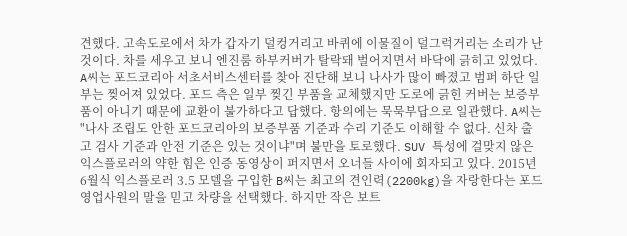견했다. 고속도로에서 차가 갑자기 덜컹거리고 바퀴에 이물질이 덜그럭거리는 소리가 난 것이다. 차를 세우고 보니 엔진룸 하부커버가 탈락돼 벌어지면서 바닥에 긁히고 있었다. A씨는 포드코리아 서초서비스센터를 찾아 진단해 보니 나사가 많이 빠졌고 범퍼 하단 일부는 찢어져 있었다. 포드 측은 일부 찢긴 부품을 교체했지만 도로에 긁힌 커버는 보증부품이 아니기 때문에 교환이 불가하다고 답했다. 항의에는 묵묵부답으로 일관했다. A씨는 "나사 조립도 안한 포드코리아의 보증부품 기준과 수리 기준도 이해할 수 없다. 신차 출고 검사 기준과 안전 기준은 있는 것이냐"며 불만을 토로했다. SUV 특성에 걸맞지 않은 익스플로러의 약한 힘은 인증 동영상이 퍼지면서 오너들 사이에 회자되고 있다. 2015년 6월식 익스플로러 3.5 모델을 구입한 B씨는 최고의 견인력(2200kg)을 자랑한다는 포드 영업사원의 말을 믿고 차량을 선택했다. 하지만 작은 보트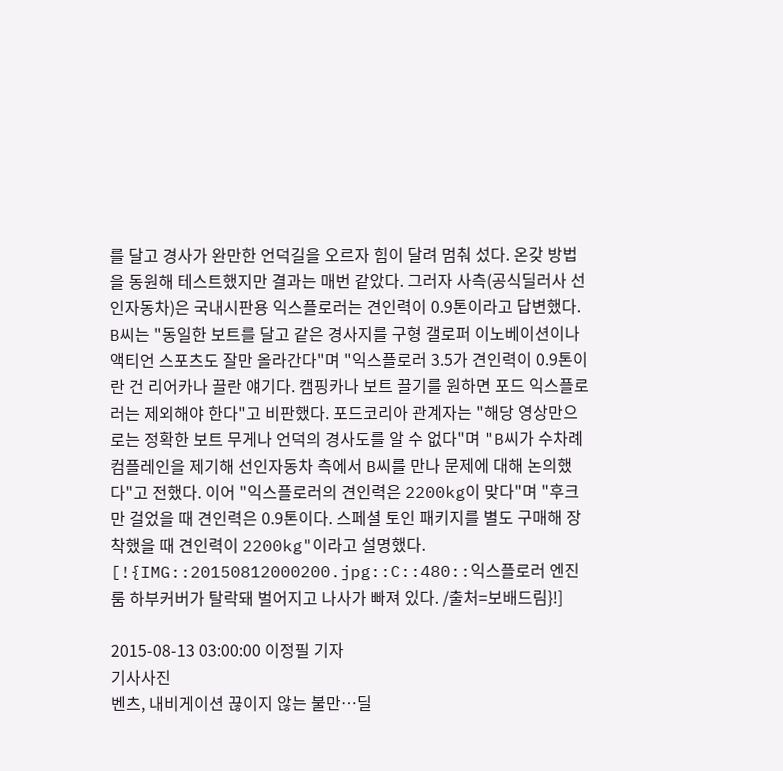를 달고 경사가 완만한 언덕길을 오르자 힘이 달려 멈춰 섰다. 온갖 방법을 동원해 테스트했지만 결과는 매번 같았다. 그러자 사측(공식딜러사 선인자동차)은 국내시판용 익스플로러는 견인력이 0.9톤이라고 답변했다. B씨는 "동일한 보트를 달고 같은 경사지를 구형 갤로퍼 이노베이션이나 액티언 스포츠도 잘만 올라간다"며 "익스플로러 3.5가 견인력이 0.9톤이란 건 리어카나 끌란 얘기다. 캠핑카나 보트 끌기를 원하면 포드 익스플로러는 제외해야 한다"고 비판했다. 포드코리아 관계자는 "해당 영상만으로는 정확한 보트 무게나 언덕의 경사도를 알 수 없다"며 "B씨가 수차례 컴플레인을 제기해 선인자동차 측에서 B씨를 만나 문제에 대해 논의했다"고 전했다. 이어 "익스플로러의 견인력은 2200kg이 맞다"며 "후크만 걸었을 때 견인력은 0.9톤이다. 스페셜 토인 패키지를 별도 구매해 장착했을 때 견인력이 2200kg"이라고 설명했다. [!{IMG::20150812000200.jpg::C::480::익스플로러 엔진룸 하부커버가 탈락돼 벌어지고 나사가 빠져 있다. /출처=보배드림}!]

2015-08-13 03:00:00 이정필 기자
기사사진
벤츠, 내비게이션 끊이지 않는 불만…딜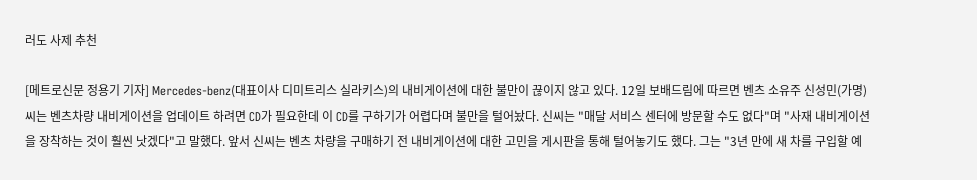러도 사제 추천

[메트로신문 정용기 기자] Mercedes-benz(대표이사 디미트리스 실라키스)의 내비게이션에 대한 불만이 끊이지 않고 있다. 12일 보배드림에 따르면 벤츠 소유주 신성민(가명)씨는 벤츠차량 내비게이션을 업데이트 하려면 CD가 필요한데 이 CD를 구하기가 어렵다며 불만을 털어놨다. 신씨는 "매달 서비스 센터에 방문할 수도 없다"며 "사재 내비게이션을 장착하는 것이 훨씬 낫겠다"고 말했다. 앞서 신씨는 벤츠 차량을 구매하기 전 내비게이션에 대한 고민을 게시판을 통해 털어놓기도 했다. 그는 "3년 만에 새 차를 구입할 예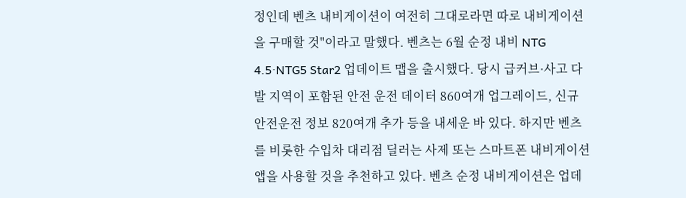정인데 벤츠 내비게이션이 여전히 그대로라면 따로 내비게이션을 구매할 것"이라고 말했다. 벤츠는 6월 순정 내비 NTG 4.5·NTG5 Star2 업데이트 맵을 출시했다. 당시 급커브·사고 다발 지역이 포함된 안전 운전 데이터 860여개 업그레이드, 신규 안전운전 정보 820여개 추가 등을 내세운 바 있다. 하지만 벤츠를 비롯한 수입차 대리점 딜러는 사제 또는 스마트폰 내비게이션 앱을 사용할 것을 추천하고 있다. 벤츠 순정 내비게이션은 업데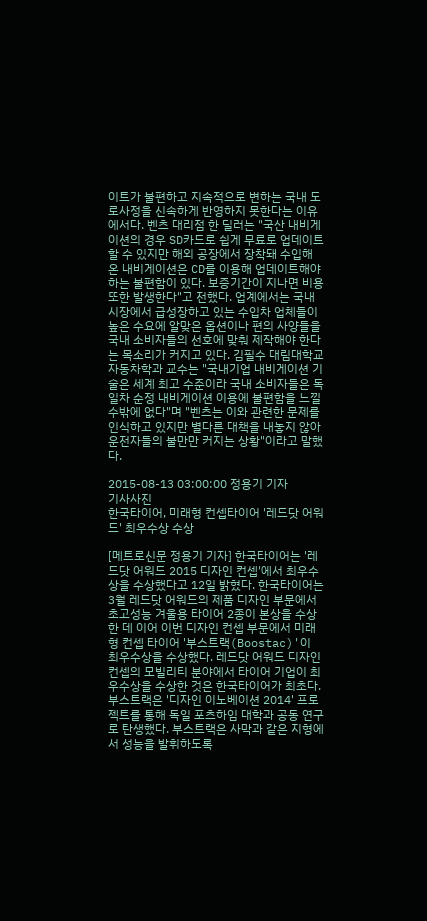이트가 불편하고 지속적으로 변하는 국내 도로사정을 신속하게 반영하지 못한다는 이유에서다. 벤츠 대리점 한 딜러는 "국산 내비게이션의 경우 SD카드로 쉽게 무료로 업데이트 할 수 있지만 해외 공장에서 장착돼 수입해 온 내비게이션은 CD를 이용해 업데이트해야 하는 불편함이 있다. 보증기간이 지나면 비용 또한 발생한다"고 전했다. 업계에서는 국내 시장에서 급성장하고 있는 수입차 업체들이 높은 수요에 알맞은 옵션이나 편의 사양들을 국내 소비자들의 선호에 맞춰 제작해야 한다는 목소리가 커지고 있다. 김필수 대림대학교 자동차학과 교수는 "국내기업 내비게이션 기술은 세계 최고 수준이라 국내 소비자들은 독일차 순정 내비게이션 이용에 불편함을 느낄 수밖에 없다"며 "벤츠는 이와 관련한 문제를 인식하고 있지만 별다른 대책을 내놓지 않아 운전자들의 불만만 커지는 상황"이라고 말했다.

2015-08-13 03:00:00 정용기 기자
기사사진
한국타이어, 미래형 컨셉타이어 '레드닷 어워드' 최우수상 수상

[메트로신문 정용기 기자] 한국타이어는 '레드닷 어워드 2015 디자인 컨셉'에서 최우수상을 수상했다고 12일 밝혔다. 한국타이어는 3월 레드닷 어워드의 제품 디자인 부문에서 초고성능 겨울용 타이어 2종이 본상을 수상한 데 이어 이번 디자인 컨셉 부문에서 미래형 컨셉 타이어 '부스트랙(Boostac)'이 최우수상을 수상했다. 레드닷 어워드 디자인 컨셉의 모빌리티 분야에서 타이어 기업이 최우수상을 수상한 것은 한국타이어가 최초다. 부스트랙은 '디자인 이노베이션 2014' 프로젝트를 통해 독일 포츠하임 대학과 공동 연구로 탄생했다. 부스트랙은 사막과 같은 지형에서 성능을 발휘하도록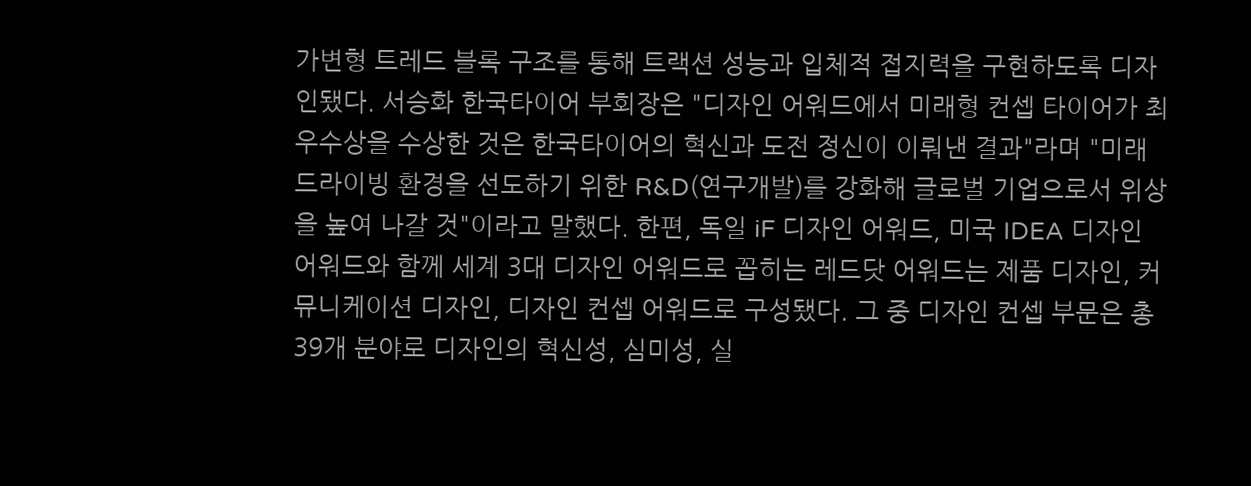가변형 트레드 블록 구조를 통해 트랙션 성능과 입체적 접지력을 구현하도록 디자인됐다. 서승화 한국타이어 부회장은 "디자인 어워드에서 미래형 컨셉 타이어가 최우수상을 수상한 것은 한국타이어의 혁신과 도전 정신이 이뤄낸 결과"라며 "미래 드라이빙 환경을 선도하기 위한 R&D(연구개발)를 강화해 글로벌 기업으로서 위상을 높여 나갈 것"이라고 말했다. 한편, 독일 iF 디자인 어워드, 미국 IDEA 디자인 어워드와 함께 세계 3대 디자인 어워드로 꼽히는 레드닷 어워드는 제품 디자인, 커뮤니케이션 디자인, 디자인 컨셉 어워드로 구성됐다. 그 중 디자인 컨셉 부문은 총 39개 분야로 디자인의 혁신성, 심미성, 실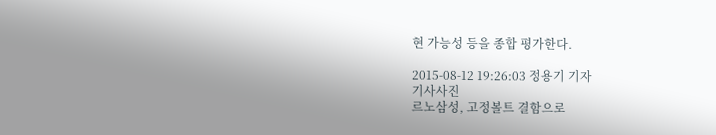현 가능성 등을 종합 평가한다.

2015-08-12 19:26:03 정용기 기자
기사사진
르노삼성, 고정볼트 결함으로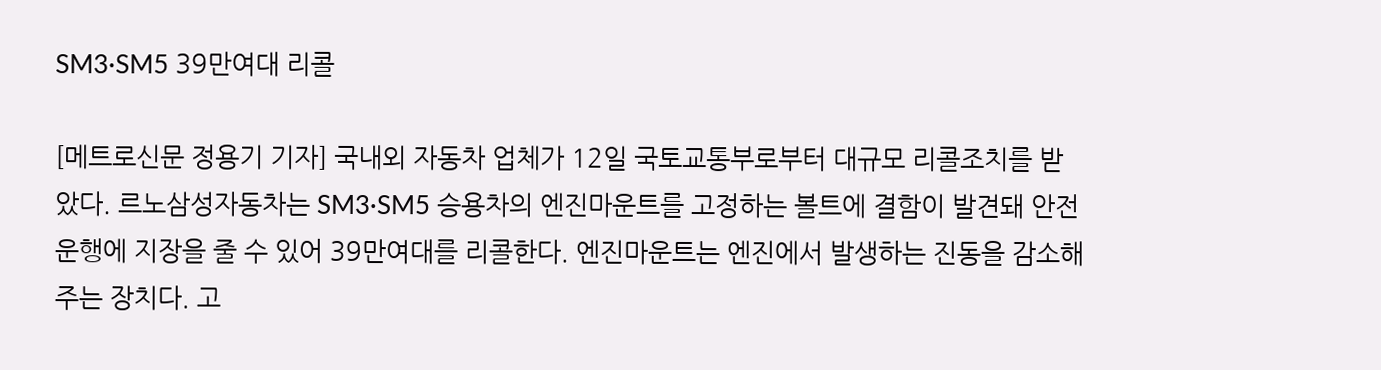SM3·SM5 39만여대 리콜

[메트로신문 정용기 기자] 국내외 자동차 업체가 12일 국토교통부로부터 대규모 리콜조치를 받았다. 르노삼성자동차는 SM3·SM5 승용차의 엔진마운트를 고정하는 볼트에 결함이 발견돼 안전운행에 지장을 줄 수 있어 39만여대를 리콜한다. 엔진마운트는 엔진에서 발생하는 진동을 감소해 주는 장치다. 고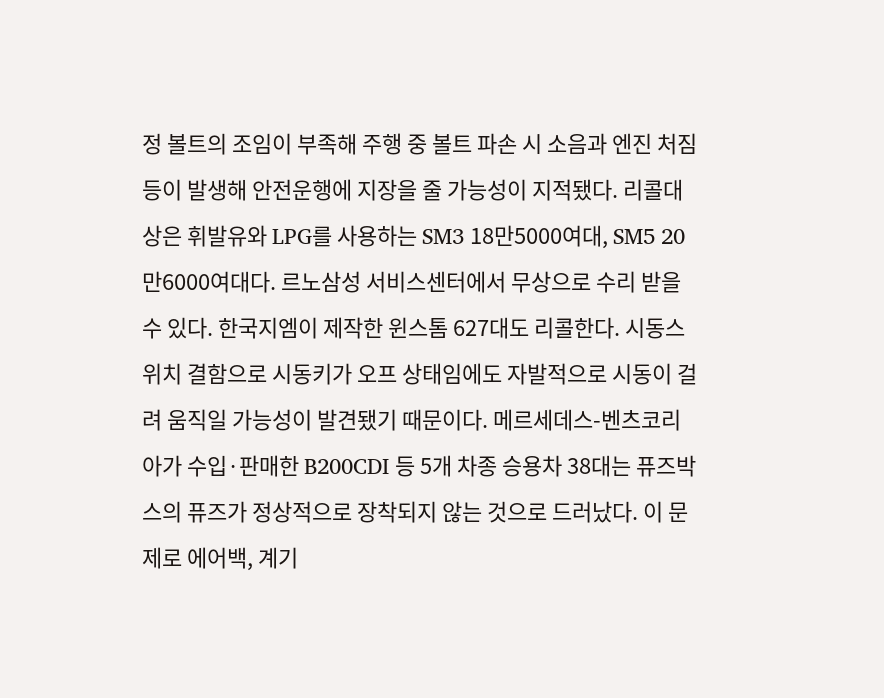정 볼트의 조임이 부족해 주행 중 볼트 파손 시 소음과 엔진 처짐 등이 발생해 안전운행에 지장을 줄 가능성이 지적됐다. 리콜대상은 휘발유와 LPG를 사용하는 SM3 18만5000여대, SM5 20만6000여대다. 르노삼성 서비스센터에서 무상으로 수리 받을 수 있다. 한국지엠이 제작한 윈스톰 627대도 리콜한다. 시동스위치 결함으로 시동키가 오프 상태임에도 자발적으로 시동이 걸려 움직일 가능성이 발견됐기 때문이다. 메르세데스-벤츠코리아가 수입·판매한 B200CDI 등 5개 차종 승용차 38대는 퓨즈박스의 퓨즈가 정상적으로 장착되지 않는 것으로 드러났다. 이 문제로 에어백, 계기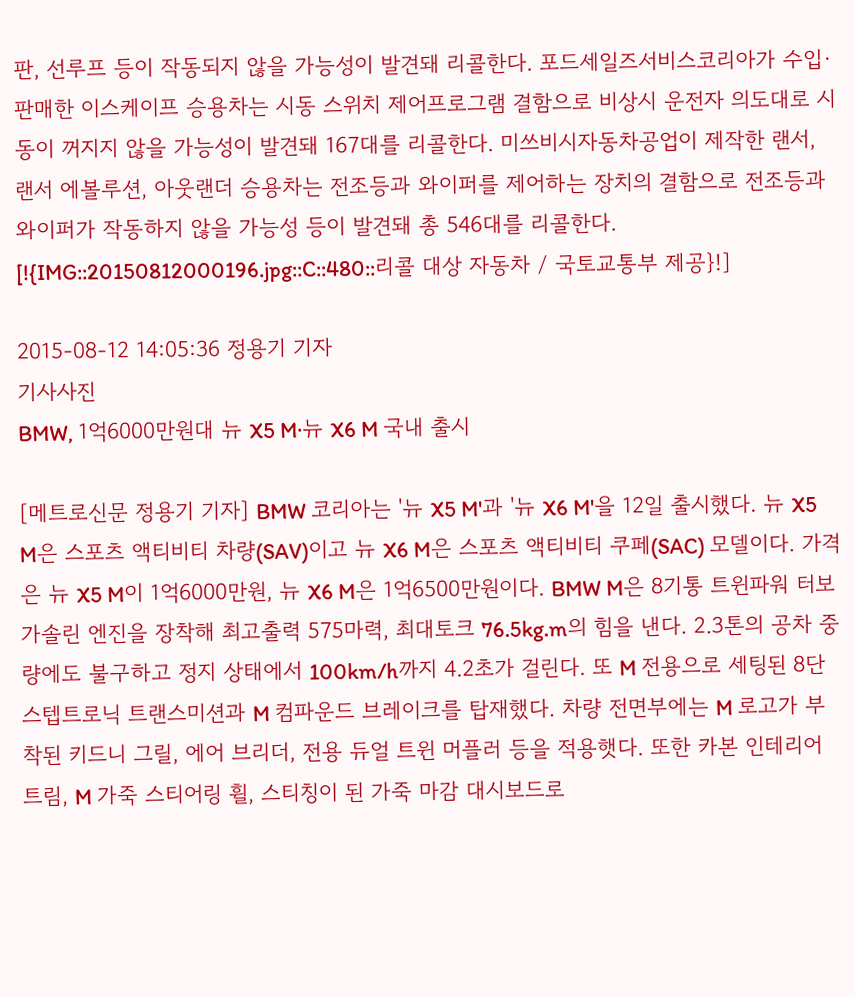판, 선루프 등이 작동되지 않을 가능성이 발견돼 리콜한다. 포드세일즈서비스코리아가 수입·판매한 이스케이프 승용차는 시동 스위치 제어프로그램 결함으로 비상시 운전자 의도대로 시동이 꺼지지 않을 가능성이 발견돼 167대를 리콜한다. 미쓰비시자동차공업이 제작한 랜서, 랜서 에볼루션, 아웃랜더 승용차는 전조등과 와이퍼를 제어하는 장치의 결함으로 전조등과 와이퍼가 작동하지 않을 가능성 등이 발견돼 총 546대를 리콜한다. [!{IMG::20150812000196.jpg::C::480::리콜 대상 자동차 / 국토교통부 제공}!]

2015-08-12 14:05:36 정용기 기자
기사사진
BMW, 1억6000만원대 뉴 X5 M·뉴 X6 M 국내 출시

[메트로신문 정용기 기자] BMW 코리아는 '뉴 X5 M'과 '뉴 X6 M'을 12일 출시했다. 뉴 X5 M은 스포츠 액티비티 차량(SAV)이고 뉴 X6 M은 스포츠 액티비티 쿠페(SAC) 모델이다. 가격은 뉴 X5 M이 1억6000만원, 뉴 X6 M은 1억6500만원이다. BMW M은 8기통 트윈파워 터보 가솔린 엔진을 장착해 최고출력 575마력, 최대토크 76.5kg.m의 힘을 낸다. 2.3톤의 공차 중량에도 불구하고 정지 상태에서 100km/h까지 4.2초가 걸린다. 또 M 전용으로 세팅된 8단 스텝트로닉 트랜스미션과 M 컴파운드 브레이크를 탑재했다. 차량 전면부에는 M 로고가 부착된 키드니 그릴, 에어 브리더, 전용 듀얼 트윈 머플러 등을 적용햇다. 또한 카본 인테리어 트림, M 가죽 스티어링 휠, 스티칭이 된 가죽 마감 대시보드로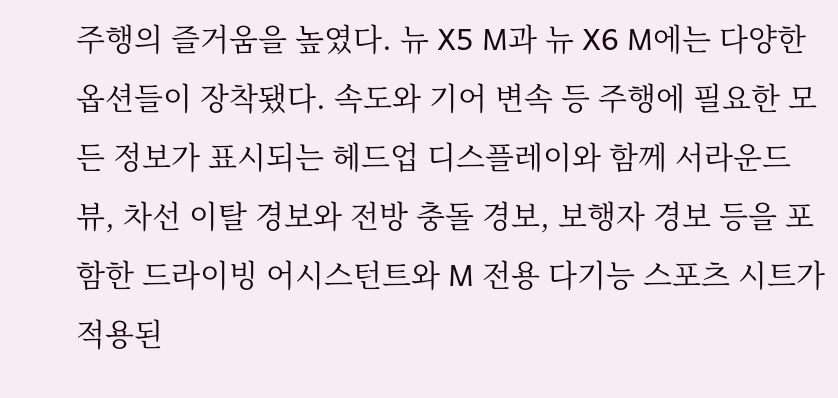주행의 즐거움을 높였다. 뉴 X5 M과 뉴 X6 M에는 다양한 옵션들이 장착됐다. 속도와 기어 변속 등 주행에 필요한 모든 정보가 표시되는 헤드업 디스플레이와 함께 서라운드 뷰, 차선 이탈 경보와 전방 충돌 경보, 보행자 경보 등을 포함한 드라이빙 어시스턴트와 M 전용 다기능 스포츠 시트가 적용된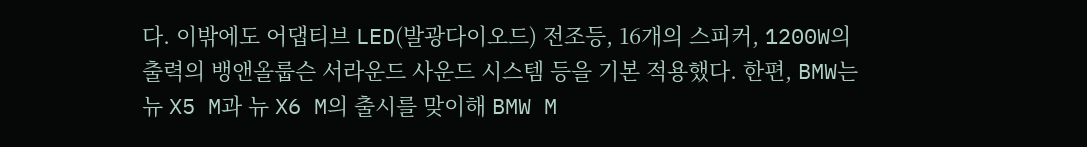다. 이밖에도 어댑티브 LED(발광다이오드) 전조등, 16개의 스피커, 1200W의 출력의 뱅앤올룹슨 서라운드 사운드 시스템 등을 기본 적용했다. 한편, BMW는 뉴 X5 M과 뉴 X6 M의 출시를 맞이해 BMW M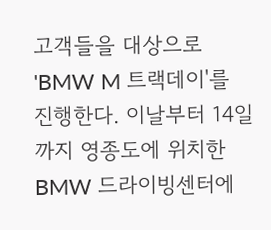고객들을 대상으로 'BMW M 트랙데이'를 진행한다. 이날부터 14일까지 영종도에 위치한 BMW 드라이빙센터에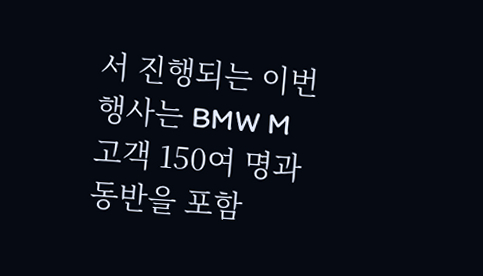서 진행되는 이번 행사는 BMW M 고객 150여 명과 동반을 포함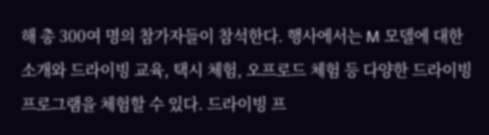해 총 300여 명의 참가자들이 참석한다. 행사에서는 M 모델에 대한 소개와 드라이빙 교육, 택시 체험, 오프로드 체험 등 다양한 드라이빙 프로그램을 체험할 수 있다. 드라이빙 프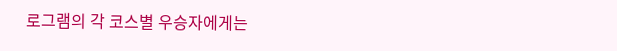로그램의 각 코스별 우승자에게는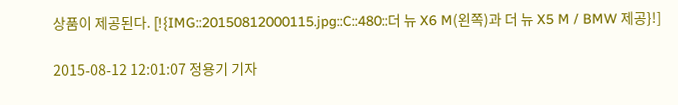상품이 제공된다. [!{IMG::20150812000115.jpg::C::480::더 뉴 X6 M(왼쪽)과 더 뉴 X5 M / BMW 제공}!]

2015-08-12 12:01:07 정용기 기자